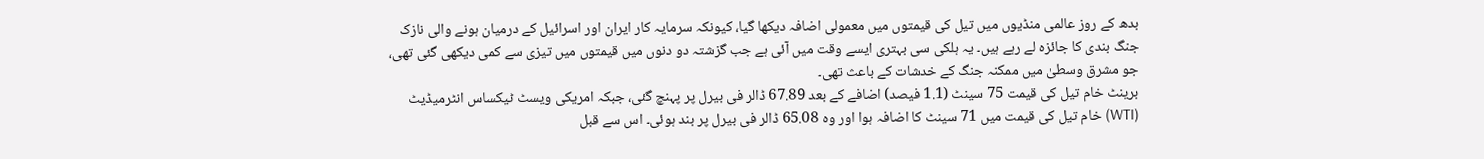بدھ کے روز عالمی منڈیوں میں تیل کی قیمتوں میں معمولی اضافہ دیکھا گیا، کیونکہ سرمایہ کار ایران اور اسرائیل کے درمیان ہونے والی نازک جنگ بندی کا جائزہ لے رہے ہیں۔ یہ ہلکی سی بہتری ایسے وقت میں آئی ہے جب گزشتہ دو دنوں میں قیمتوں میں تیزی سے کمی دیکھی گئی تھی، جو مشرق وسطیٰ میں ممکنہ جنگ کے خدشات کے باعث تھی۔
برینٹ خام تیل کی قیمت 75 سینٹ (1.1 فیصد) اضافے کے بعد 67.89 ڈالر فی بیرل پر پہنچ گئی، جبکہ امریکی ویسٹ ٹیکساس انٹرمیڈیٹ (WTI) خام تیل کی قیمت میں 71 سینٹ کا اضافہ ہوا اور وہ 65.08 ڈالر فی بیرل پر بند ہوئی۔ اس سے قبل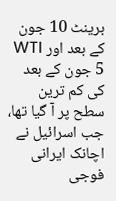برینٹ 10 جون کے بعد اور WTI 5 جون کے بعد کی کم ترین سطح پر آ گیا تھا، جب اسرائیل نے اچانک ایرانی فوجی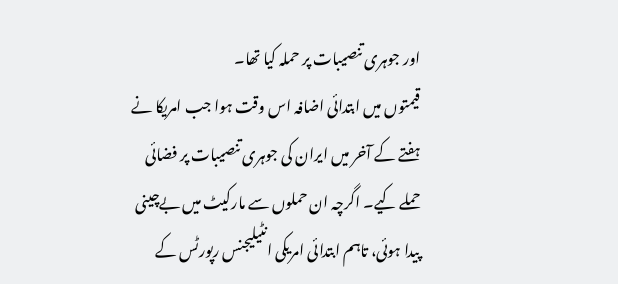اور جوہری تنصیبات پر حملہ کیا تھا۔
قیمتوں میں ابتدائی اضافہ اس وقت ہوا جب امریکا نے ہفتے کے آخر میں ایران کی جوہری تنصیبات پر فضائی حملے کیے۔ اگرچہ ان حملوں سے مارکیٹ میں بےچینی پیدا ہوئی، تاہم ابتدائی امریکی انٹیلیجنس رپورٹس کے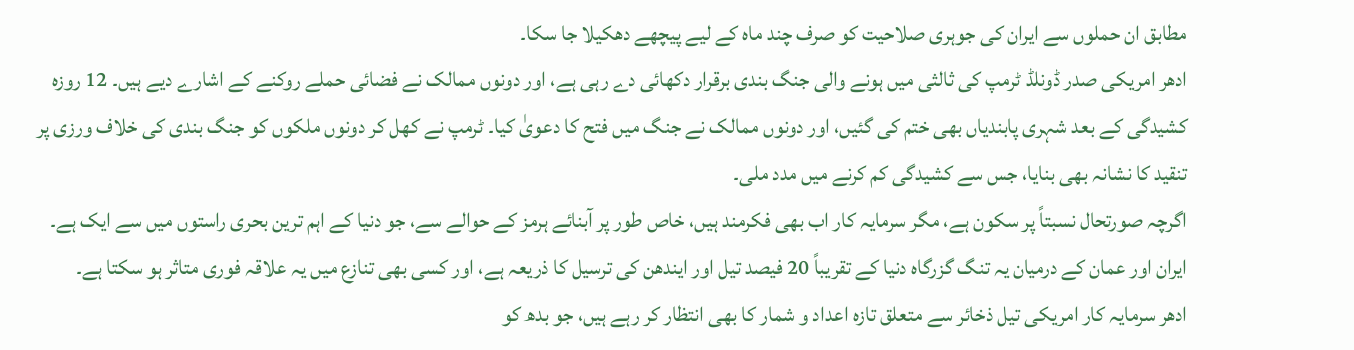مطابق ان حملوں سے ایران کی جوہری صلاحیت کو صرف چند ماہ کے لیے پیچھے دھکیلا جا سکا۔
ادھر امریکی صدر ڈونلڈ ٹرمپ کی ثالثی میں ہونے والی جنگ بندی برقرار دکھائی دے رہی ہے، اور دونوں ممالک نے فضائی حملے روکنے کے اشارے دیے ہیں۔ 12 روزہ کشیدگی کے بعد شہری پابندیاں بھی ختم کی گئیں، اور دونوں ممالک نے جنگ میں فتح کا دعویٰ کیا۔ ٹرمپ نے کھل کر دونوں ملکوں کو جنگ بندی کی خلاف ورزی پر تنقید کا نشانہ بھی بنایا، جس سے کشیدگی کم کرنے میں مدد ملی۔
اگرچہ صورتحال نسبتاً پر سکون ہے، مگر سرمایہ کار اب بھی فکرمند ہیں، خاص طور پر آبنائے ہرمز کے حوالے سے، جو دنیا کے اہم ترین بحری راستوں میں سے ایک ہے۔ ایران اور عمان کے درمیان یہ تنگ گزرگاہ دنیا کے تقریباً 20 فیصد تیل اور ایندھن کی ترسیل کا ذریعہ ہے، اور کسی بھی تنازع میں یہ علاقہ فوری متاثر ہو سکتا ہے۔
ادھر سرمایہ کار امریکی تیل ذخائر سے متعلق تازہ اعداد و شمار کا بھی انتظار کر رہے ہیں، جو بدھ کو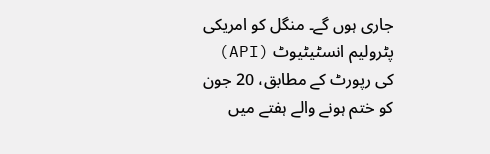جاری ہوں گے۔ منگل کو امریکی پٹرولیم انسٹیٹیوٹ (API) کی رپورٹ کے مطابق، 20 جون کو ختم ہونے والے ہفتے میں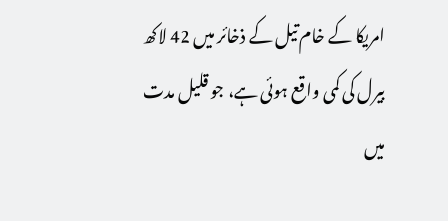امریکا کے خام تیل کے ذخائر میں 42 لاکھ بیرل کی کمی واقع ہوئی ہے، جو قلیل مدت میں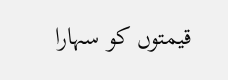قیمتوں کو سہارا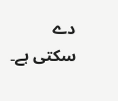دے سکتی ہے۔